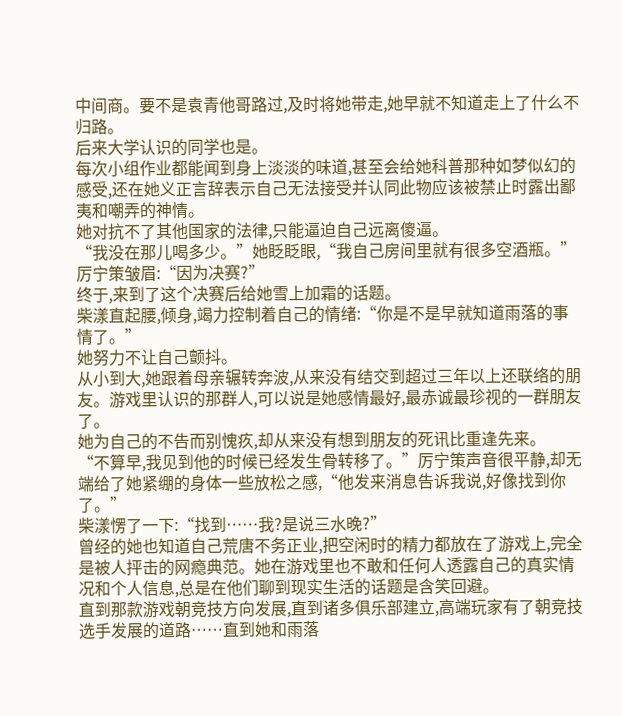中间商。要不是袁青他哥路过,及时将她带走,她早就不知道走上了什么不归路。
后来大学认识的同学也是。
每次小组作业都能闻到身上淡淡的味道,甚至会给她科普那种如梦似幻的感受,还在她义正言辞表示自己无法接受并认同此物应该被禁止时露出鄙夷和嘲弄的神情。
她对抗不了其他国家的法律,只能逼迫自己远离傻逼。
“我没在那儿喝多少。”她眨眨眼,“我自己房间里就有很多空酒瓶。”
厉宁策皱眉:“因为决赛?”
终于,来到了这个决赛后给她雪上加霜的话题。
柴漾直起腰,倾身,竭力控制着自己的情绪:“你是不是早就知道雨落的事情了。”
她努力不让自己颤抖。
从小到大,她跟着母亲辗转奔波,从来没有结交到超过三年以上还联络的朋友。游戏里认识的那群人,可以说是她感情最好,最赤诚最珍视的一群朋友了。
她为自己的不告而别愧疚,却从来没有想到朋友的死讯比重逢先来。
“不算早,我见到他的时候已经发生骨转移了。”厉宁策声音很平静,却无端给了她紧绷的身体一些放松之感,“他发来消息告诉我说,好像找到你了。”
柴漾愣了一下:“找到……我?是说三水晚?”
曾经的她也知道自己荒唐不务正业,把空闲时的精力都放在了游戏上,完全是被人抨击的网瘾典范。她在游戏里也不敢和任何人透露自己的真实情况和个人信息,总是在他们聊到现实生活的话题是含笑回避。
直到那款游戏朝竞技方向发展,直到诸多俱乐部建立,高端玩家有了朝竞技选手发展的道路……直到她和雨落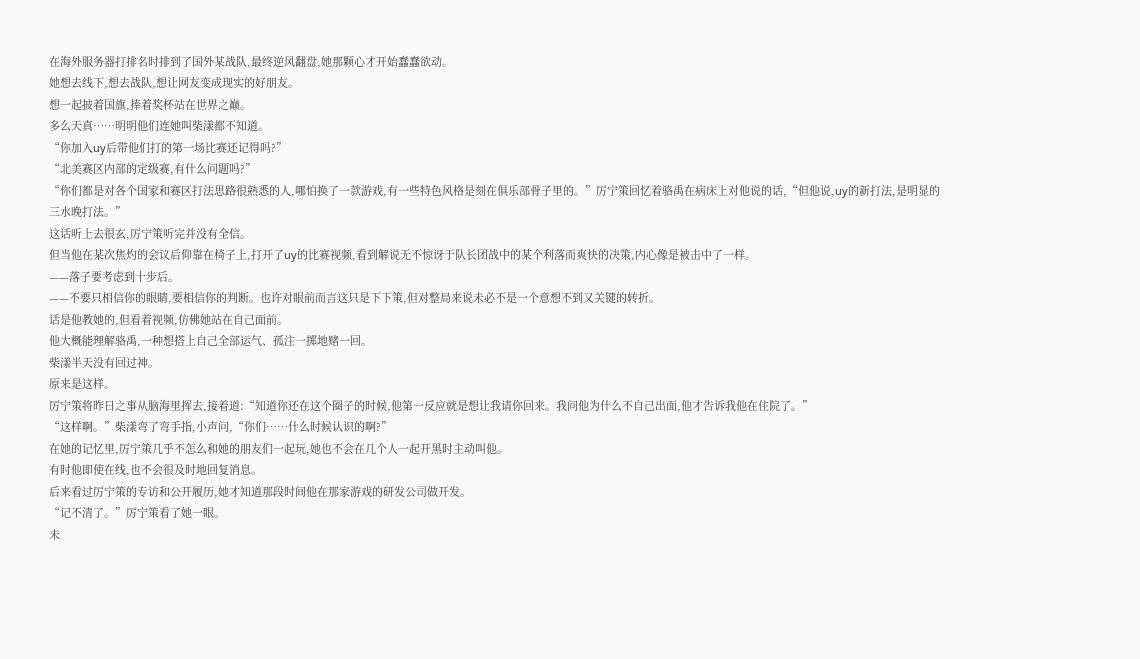在海外服务器打排名时排到了国外某战队,最终逆风翻盘,她那颗心才开始蠢蠢欲动。
她想去线下,想去战队,想让网友变成现实的好朋友。
想一起披着国旗,捧着奖杯站在世界之巅。
多么天真……明明他们连她叫柴漾都不知道。
“你加入uy后带他们打的第一场比赛还记得吗?”
“北美赛区内部的定级赛,有什么问题吗?”
“你们都是对各个国家和赛区打法思路很熟悉的人,哪怕换了一款游戏,有一些特色风格是刻在俱乐部骨子里的。”厉宁策回忆着骆禹在病床上对他说的话,“但他说,uy的新打法,是明显的三水晚打法。”
这话听上去很玄,厉宁策听完并没有全信。
但当他在某次焦灼的会议后仰靠在椅子上,打开了uy的比赛视频,看到解说无不惊讶于队长团战中的某个利落而爽快的决策,内心像是被击中了一样。
——落子要考虑到十步后。
——不要只相信你的眼睛,要相信你的判断。也许对眼前而言这只是下下策,但对整局来说未必不是一个意想不到又关键的转折。
话是他教她的,但看着视频,仿佛她站在自己面前。
他大概能理解骆禹,一种想搭上自己全部运气、孤注一掷地赌一回。
柴漾半天没有回过神。
原来是这样。
厉宁策将昨日之事从脑海里挥去,接着道:“知道你还在这个圈子的时候,他第一反应就是想让我请你回来。我问他为什么不自己出面,他才告诉我他在住院了。”
“这样啊。”柴漾弯了弯手指,小声问,“你们……什么时候认识的啊?”
在她的记忆里,厉宁策几乎不怎么和她的朋友们一起玩,她也不会在几个人一起开黑时主动叫他。
有时他即使在线,也不会很及时地回复消息。
后来看过厉宁策的专访和公开履历,她才知道那段时间他在那家游戏的研发公司做开发。
“记不清了。”厉宁策看了她一眼。
未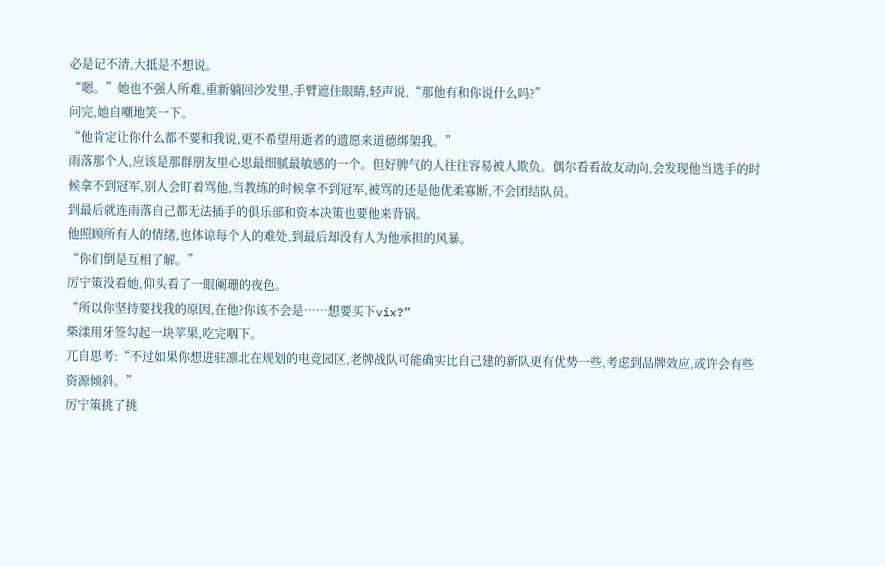必是记不清,大抵是不想说。
“嗯。”她也不强人所难,重新躺回沙发里,手臂遮住眼睛,轻声说,“那他有和你说什么吗?”
问完,她自嘲地笑一下。
“他肯定让你什么都不要和我说,更不希望用逝者的遗愿来道德绑架我。”
雨落那个人,应该是那群朋友里心思最细腻最敏感的一个。但好脾气的人往往容易被人欺负。偶尔看看故友动向,会发现他当选手的时候拿不到冠军,别人会盯着骂他,当教练的时候拿不到冠军,被骂的还是他优柔寡断,不会团结队员。
到最后就连雨落自己都无法插手的俱乐部和资本决策也要他来背锅。
他照顾所有人的情绪,也体谅每个人的难处,到最后却没有人为他承担的风暴。
“你们倒是互相了解。”
厉宁策没看她,仰头看了一眼阑珊的夜色。
“所以你坚持要找我的原因,在他?你该不会是……想要买下vix?”
柴漾用牙签勾起一块苹果,吃完咽下。
兀自思考:“不过如果你想进驻凛北在规划的电竞园区,老牌战队可能确实比自己建的新队更有优势一些,考虑到品牌效应,或许会有些资源倾斜。”
厉宁策挑了挑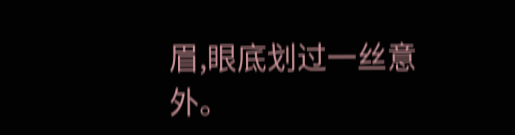眉,眼底划过一丝意外。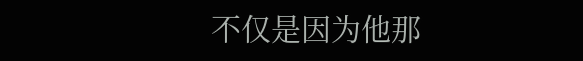不仅是因为他那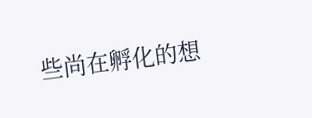些尚在孵化的想